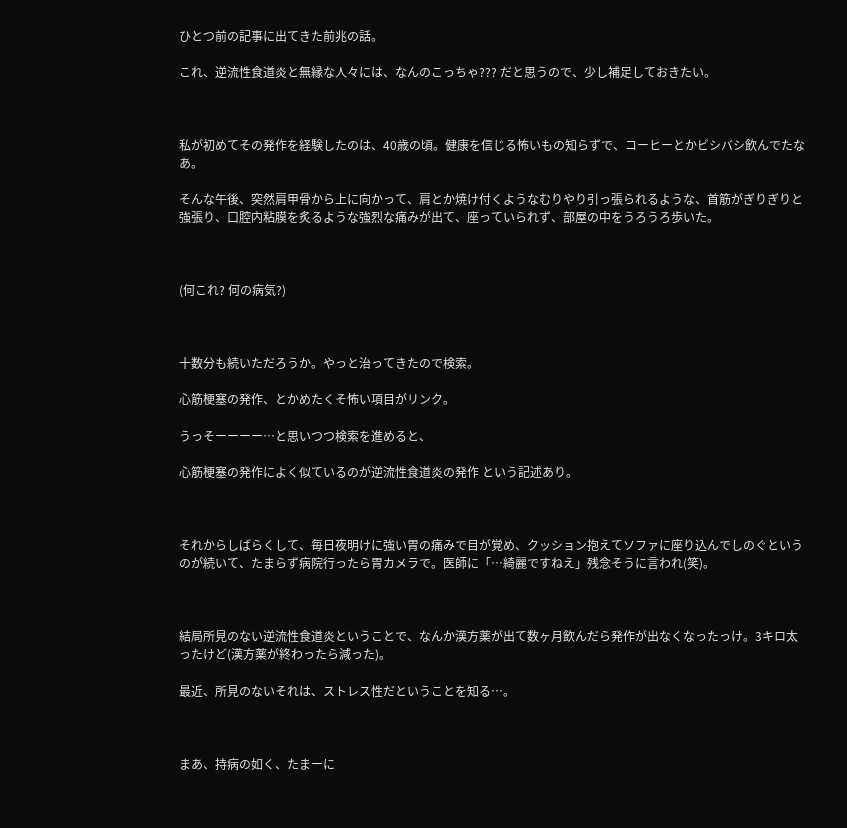ひとつ前の記事に出てきた前兆の話。

これ、逆流性食道炎と無縁な人々には、なんのこっちゃ??? だと思うので、少し補足しておきたい。



私が初めてその発作を経験したのは、40歳の頃。健康を信じる怖いもの知らずで、コーヒーとかビシバシ飲んでたなあ。

そんな午後、突然肩甲骨から上に向かって、肩とか焼け付くようなむりやり引っ張られるような、首筋がぎりぎりと強張り、口腔内粘膜を炙るような強烈な痛みが出て、座っていられず、部屋の中をうろうろ歩いた。



(何これ? 何の病気?)



十数分も続いただろうか。やっと治ってきたので検索。

心筋梗塞の発作、とかめたくそ怖い項目がリンク。

うっそーーーー…と思いつつ検索を進めると、

心筋梗塞の発作によく似ているのが逆流性食道炎の発作 という記述あり。



それからしばらくして、毎日夜明けに強い胃の痛みで目が覚め、クッション抱えてソファに座り込んでしのぐというのが続いて、たまらず病院行ったら胃カメラで。医師に「…綺麗ですねえ」残念そうに言われ(笑)。



結局所見のない逆流性食道炎ということで、なんか漢方薬が出て数ヶ月飲んだら発作が出なくなったっけ。3キロ太ったけど(漢方薬が終わったら減った)。

最近、所見のないそれは、ストレス性だということを知る…。



まあ、持病の如く、たまーに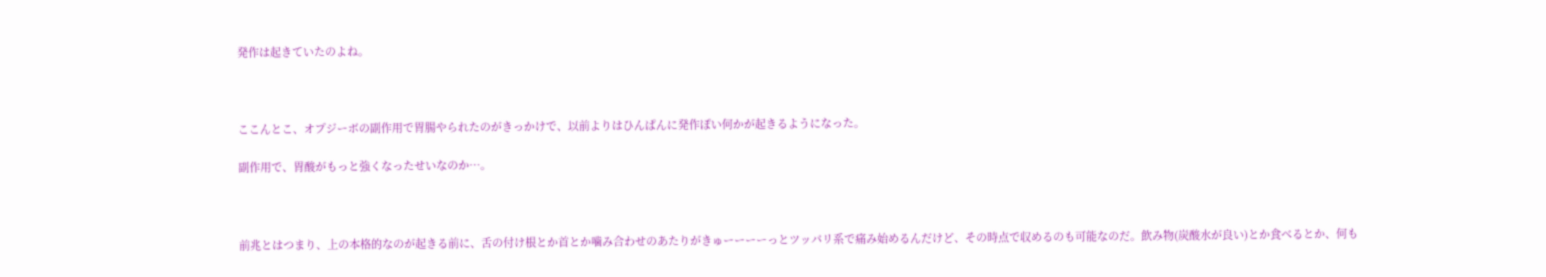発作は起きていたのよね。



ここんとこ、オプジーボの副作用で胃腸やられたのがきっかけで、以前よりはひんぱんに発作ぽい何かが起きるようになった。

副作用で、胃酸がもっと強くなったせいなのか…。



前兆とはつまり、上の本格的なのが起きる前に、舌の付け根とか首とか噛み合わせのあたりがきゅーーーーっとツッパリ系で痛み始めるんだけど、その時点で収めるのも可能なのだ。飲み物(炭酸水が良い)とか食べるとか、何も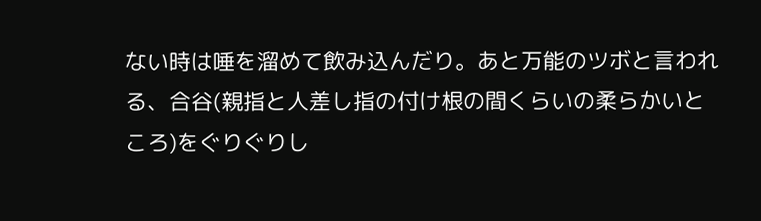ない時は唾を溜めて飲み込んだり。あと万能のツボと言われる、合谷(親指と人差し指の付け根の間くらいの柔らかいところ)をぐりぐりし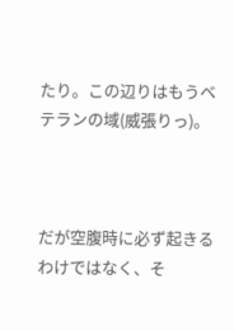たり。この辺りはもうベテランの域(威張りっ)。



だが空腹時に必ず起きるわけではなく、そ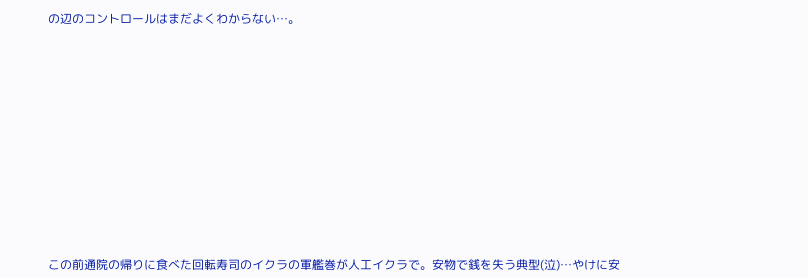の辺のコントロールはまだよくわからない…。













この前通院の帰りに食べた回転寿司のイクラの軍艦巻が人工イクラで。安物で銭を失う典型(泣)…やけに安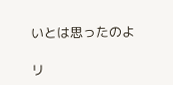いとは思ったのよ

リ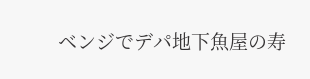ベンジでデパ地下魚屋の寿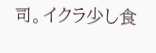司。イクラ少し食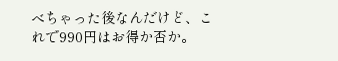べちゃった後なんだけど、これで990円はお得か否か。